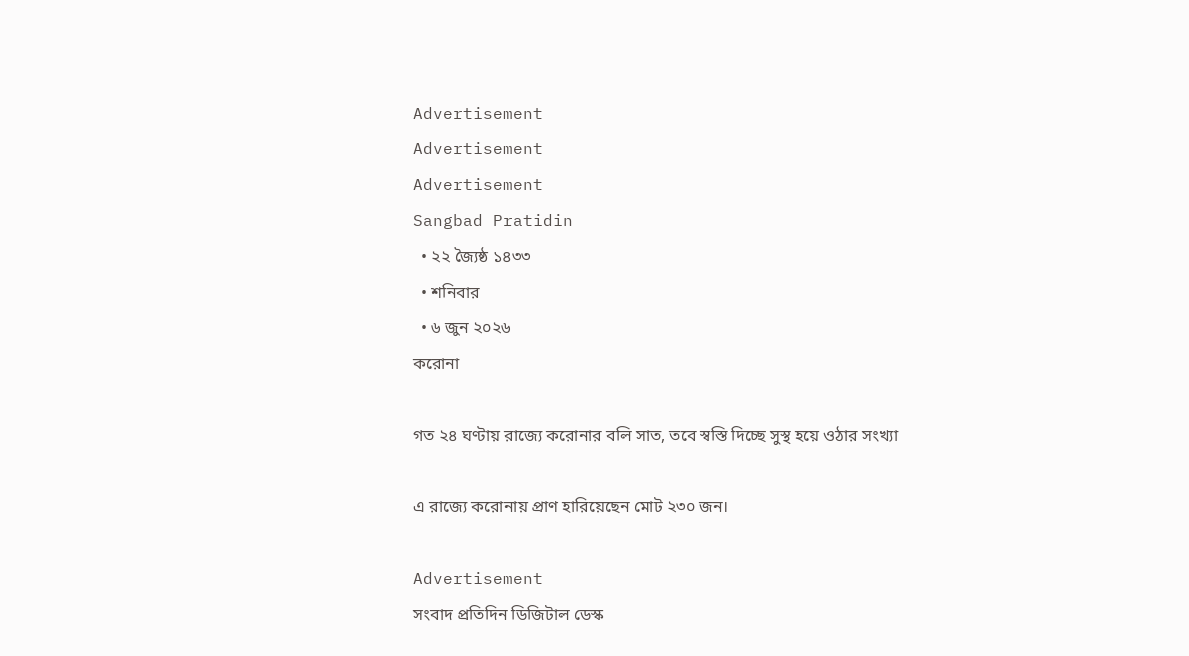Advertisement
Advertisement
Advertisement
Sangbad Pratidin
  • ২২ জ্যৈষ্ঠ ১৪৩৩
  • শনিবার
  • ৬ জুন ২০২৬
করোনা

গত ২৪ ঘণ্টায় রাজ্যে করোনার বলি সাত, তবে স্বস্তি দিচ্ছে সুস্থ হয়ে ওঠার সংখ্যা

এ রাজ্যে করোনায় প্রাণ হারিয়েছেন মোট ২৩০ জন।

Advertisement
সংবাদ প্রতিদিন ডিজিটাল ডেস্ক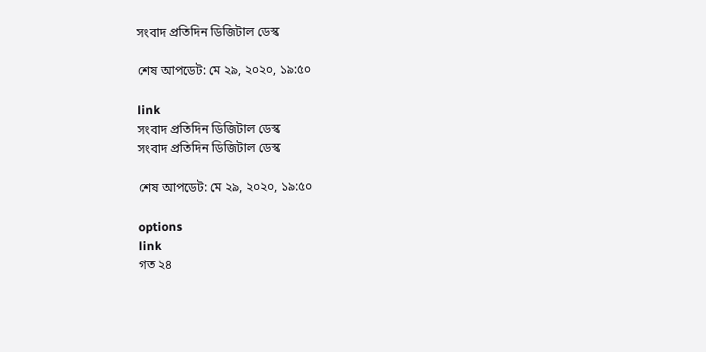সংবাদ প্রতিদিন ডিজিটাল ডেস্ক

শেষ আপডেট: মে ২৯, ২০২০, ১৯:৫০

link
সংবাদ প্রতিদিন ডিজিটাল ডেস্ক
সংবাদ প্রতিদিন ডিজিটাল ডেস্ক

শেষ আপডেট: মে ২৯, ২০২০, ১৯:৫০

options
link
গত ২৪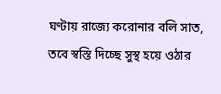ঘণ্টায় রাজ্যে করোনার বলি সাত, তবে স্বস্তি দিচ্ছে সুস্থ হয়ে ওঠার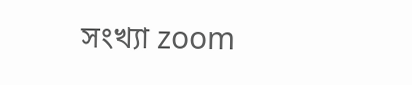সংখ্যা zoom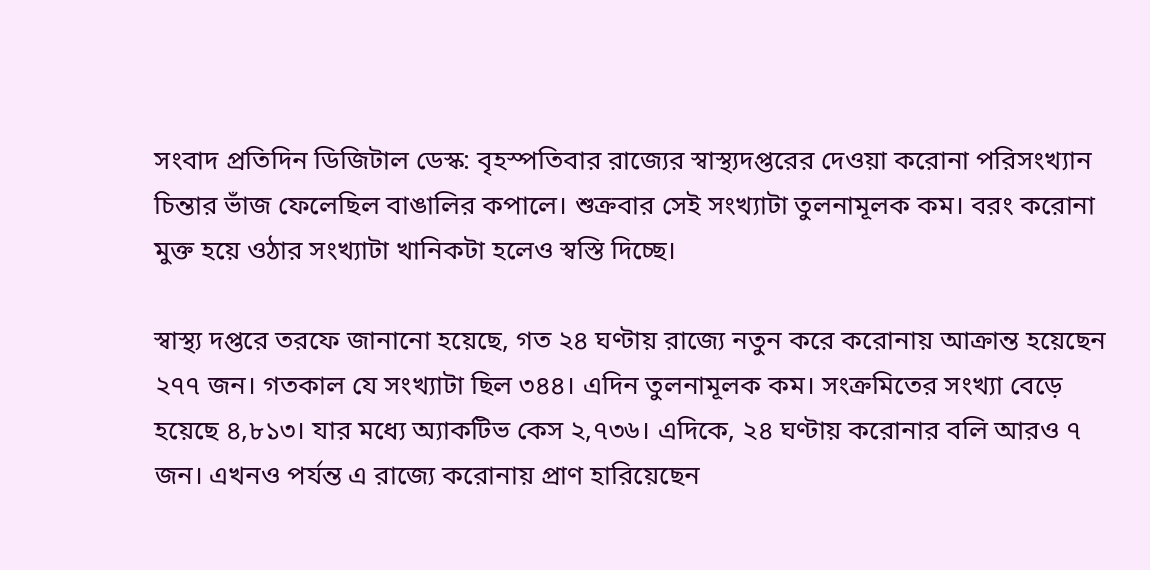সংবাদ প্রতিদিন ডিজিটাল ডেস্ক: বৃহস্পতিবার রাজ্যের স্বাস্থ্যদপ্তরের দেওয়া করোনা পরিসংখ্যান চিন্তার ভাঁজ ফেলেছিল বাঙালির কপালে। শুক্রবার সেই সংখ্যাটা তুলনামূলক কম। বরং করোনা মুক্ত হয়ে ওঠার সংখ্যাটা খানিকটা হলেও স্বস্তি দিচ্ছে।

স্বাস্থ্য দপ্তরে তরফে জানানো হয়েছে, গত ২৪ ঘণ্টায় রাজ্যে নতুন করে করোনায় আক্রান্ত হয়েছেন ২৭৭ জন। গতকাল যে সংখ্যাটা ছিল ৩৪৪। এদিন তুলনামূলক কম। সংক্রমিতের সংখ্যা বেড়ে হয়েছে ৪,৮১৩। যার মধ্যে অ্যাকটিভ কেস ২,৭৩৬। এদিকে, ২৪ ঘণ্টায় করোনার বলি আরও ৭ জন। এখনও পর্যন্ত এ রাজ্যে করোনায় প্রাণ হারিয়েছেন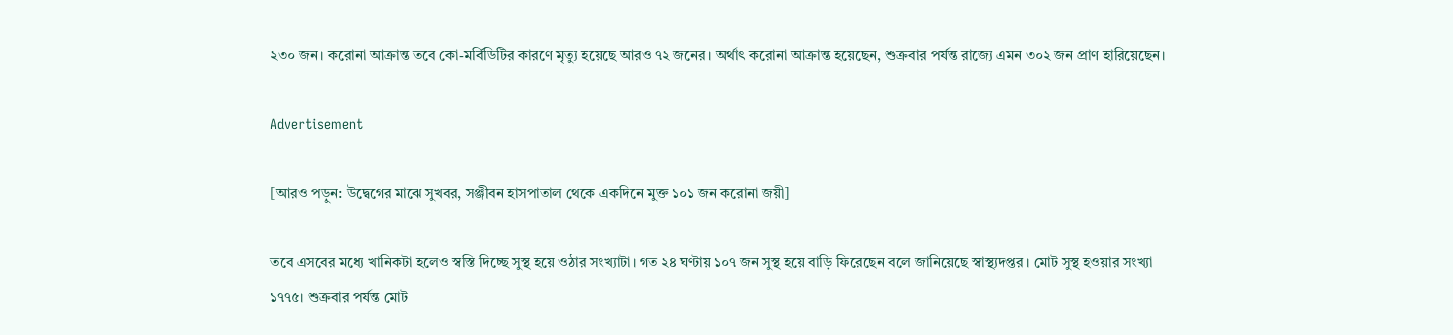২৩০ জন। করোনা আক্রান্ত তবে কো-মর্বিডিটির কারণে মৃত্যু হয়েছে আরও ৭২ জনের। অর্থাৎ করোনা আক্রান্ত হয়েছেন, শুক্রবার পর্যন্ত রাজ্যে এমন ৩০২ জন প্রাণ হারিয়েছেন।

Advertisement

[আরও পড়ুন: উদ্বেগের মাঝে সুখবর, সঞ্জীবন হাসপাতাল থেকে একদিনে মুক্ত ১০১ জন করোনা জয়ী]

তবে এসবের মধ্যে খানিকটা হলেও স্বস্তি দিচ্ছে সুস্থ হয়ে ওঠার সংখ্যাটা। গত ২৪ ঘণ্টায় ১০৭ জন সুস্থ হয়ে বাড়ি ফিরেছেন বলে জানিয়েছে স্বাস্থ্যদপ্তর। মোট সুস্থ হওয়ার সংখ্যা ১৭৭৫। শুক্রবার পর্যন্ত মোট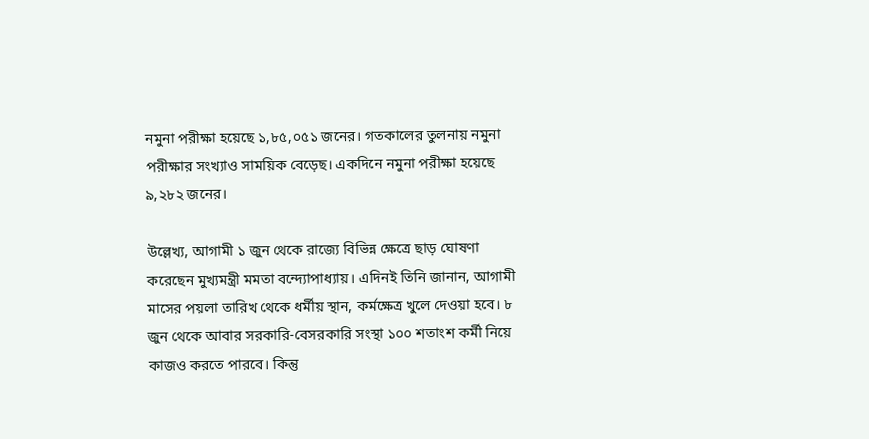নমুনা পরীক্ষা হয়েছে ১,৮৫,০৫১ জনের। গতকালের তুলনায় নমুনা পরীক্ষার সংখ্যাও সাময়িক বেড়েছ। একদিনে নমুনা পরীক্ষা হয়েছে ৯,২৮২ জনের।

উল্লেখ্য, আগামী ১ জুন থেকে রাজ্যে বিভিন্ন ক্ষেত্রে ছাড় ঘোষণা করেছেন মুখ্যমন্ত্রী মমতা বন্দ্যোপাধ্যায়। এদিনই তিনি জানান, আগামী মাসের পয়লা তারিখ থেকে ধর্মীয় স্থান, কর্মক্ষেত্র খুলে দেওয়া হবে। ৮ জুন থেকে আবার সরকারি-বেসরকারি সংস্থা ১০০ শতাংশ কর্মী নিয়ে কাজও করতে পারবে। কিন্তু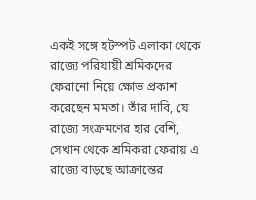একই সঙ্গে হটস্পট এলাকা থেকে রাজ্যে পরিযায়ী শ্রমিকদের ফেরানো নিয়ে ক্ষোভ প্রকাশ করেছেন মমতা। তাঁর দাবি, যে রাজ্যে সংক্রমণের হার বেশি, সেখান থেকে শ্রমিকরা ফেরায় এ রাজ্যে বাড়ছে আক্রান্তের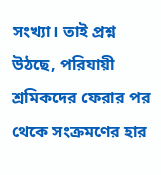সংখ্যা। তাই প্রশ্ন উঠছে, পরিযায়ী শ্রমিকদের ফেরার পর থেকে সংক্রমণের হার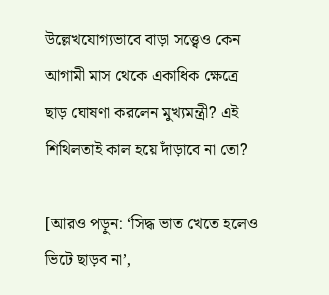উল্লেখযোগ্যভাবে বাড়া সত্ত্বেও কেন আগামী মাস থেকে একাধিক ক্ষেত্রে ছাড় ঘোষণা করলেন মুখ্যমন্ত্রী? এই শিথিলতাই কাল হয়ে দাঁড়াবে না তো?

[আরও পড়ুন: ‘সিদ্ধ ভাত খেতে হলেও ভিটে ছাড়ব না’,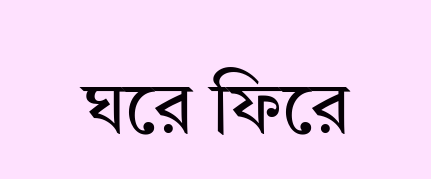ঘরে ফিরে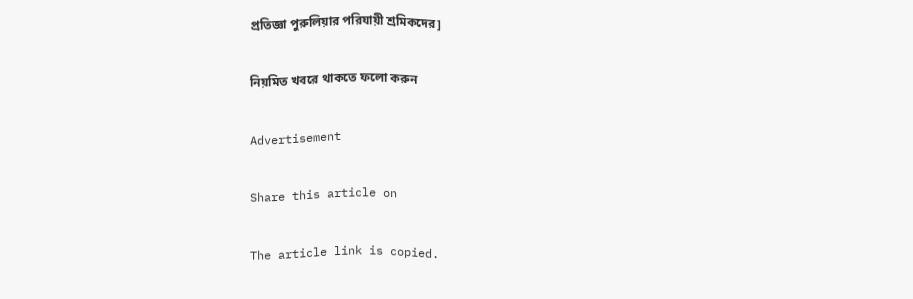প্রতিজ্ঞা পুরুলিয়ার পরিযায়ী শ্রমিকদের]

নিয়মিত খবরে থাকতে ফলো করুন

Advertisement

Share this article on

The article link is copied.